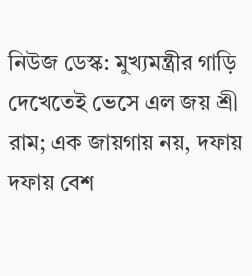নিউজ ডেস্ক: মুখ্যমন্ত্রীর গাড়ি দেখেতেই ভেসে এল জয় শ্রী রাম; এক জায়গায় নয়, দফায় দফায় বেশ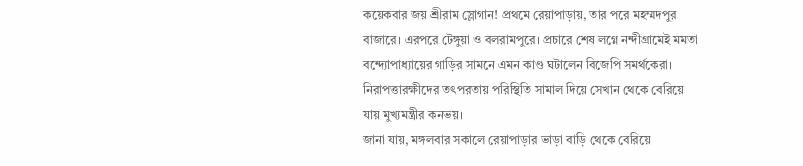কয়েকবার জয় শ্রীরাম স্লোগান! প্রথমে রেয়াপাড়ায়, তার পরে মহম্মদপুর বাজারে। এরপরে টেঙ্গুয়া ও বলরামপুরে। প্রচারে শেষ লগ্নে নন্দীগ্রামেই মমতা বন্দ্যোপাধ্যায়ের গাড়ির সামনে এমন কাণ্ড ঘটালেন বিজেপি সমর্থকেরা। নিরাপত্তারক্ষীদের তৎপরতায় পরিস্থিতি সামাল দিয়ে সেখান থেকে বেরিয়ে যায় মুখ্যমন্ত্রীর কনভয়।
জানা যায়, মঙ্গলবার সকালে রেয়াপাড়ার ভাড়া বাড়ি থেকে বেরিয়ে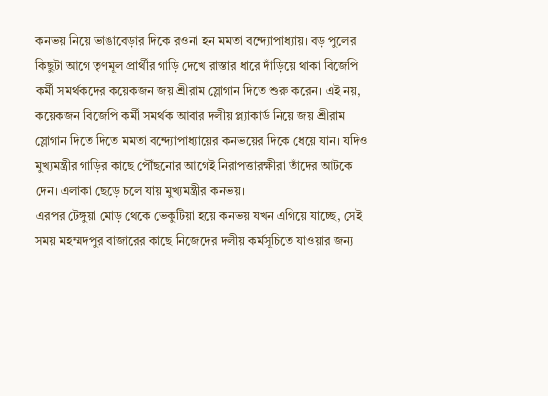কনভয় নিয়ে ভাঙাবেড়ার দিকে রওনা হন মমতা বন্দ্যোপাধ্যায়। বড় পুলের কিছুটা আগে তৃণমূল প্রার্থীর গাড়ি দেখে রাস্তার ধারে দাঁড়িয়ে থাকা বিজেপি কর্মী সমর্থকদের কয়েকজন জয় শ্রীরাম স্লোগান দিতে শুরু করেন। এই নয়, কয়েকজন বিজেপি কর্মী সমর্থক আবার দলীয় প্ল্যাকার্ড নিয়ে জয় শ্রীরাম স্লোগান দিতে দিতে মমতা বন্দ্যোপাধ্যায়ের কনভয়ের দিকে ধেয়ে যান। যদিও মুখ্যমন্ত্রীর গাড়ির কাছে পৌঁছনোর আগেই নিরাপত্তারক্ষীরা তাঁদের আটকে দেন। এলাকা ছেড়ে চলে যায় মুখ্যমন্ত্রীর কনভয়।
এরপর টেঙ্গুয়া মোড় থেকে ভেকুটিয়া হয়ে কনভয় যখন এগিয়ে যাচ্ছে, সেই সময় মহম্মদপুর বাজারের কাছে নিজেদের দলীয় কর্মসূচিতে যাওয়ার জন্য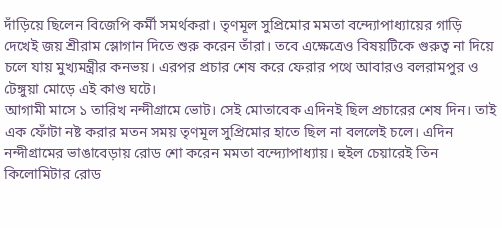দাঁড়িয়ে ছিলেন বিজেপি কর্মী সমর্থকরা। তৃণমূল সুপ্রিমোর মমতা বন্দ্যোপাধ্যায়ের গাড়ি দেখেই জয় শ্রীরাম স্লোগান দিতে শুরু করেন তাঁরা। তবে এক্ষেত্রেও বিষয়টিকে গুরুত্ব না দিয়ে চলে যায় মুখ্যমন্ত্রীর কনভয়। এরপর প্রচার শেষ করে ফেরার পথে আবারও বলরামপুর ও টেঙ্গুয়া মোড়ে এই কাণ্ড ঘটে।
আগামী মাসে ১ তারিখ নন্দীগ্রামে ভোট। সেই মোতাবেক এদিনই ছিল প্রচারের শেষ দিন। তাই এক ফোঁটা নষ্ট করার মতন সময় তৃণমূল সুপ্রিমোর হাতে ছিল না বললেই চলে। এদিন নন্দীগ্রামের ভাঙাবেড়ায় রোড শো করেন মমতা বন্দ্যোপাধ্যায়। হুইল চেয়ারেই তিন কিলোমিটার রোড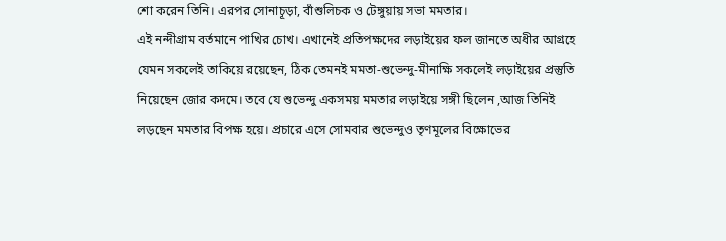শো করেন তিনি। এরপর সোনাচূড়া, বাঁশুলিচক ও টেঙ্গুয়ায় সভা মমতার।
এই নন্দীগ্রাম বর্তমানে পাখির চোখ। এখানেই প্রতিপক্ষদের লড়াইয়ের ফল জানতে অধীর আগ্রহে যেমন সকলেই তাকিয়ে রয়েছেন, ঠিক তেমনই মমতা-শুভেন্দু-মীনাক্ষি সকলেই লড়াইয়ের প্রস্তুতি নিয়েছেন জোর কদমে। তবে যে শুভেন্দু একসময় মমতার লড়াইয়ে সঙ্গী ছিলেন ,আজ তিনিই লড়ছেন মমতার বিপক্ষ হয়ে। প্রচারে এসে সোমবার শুভেন্দুও তৃণমূলের বিক্ষোভের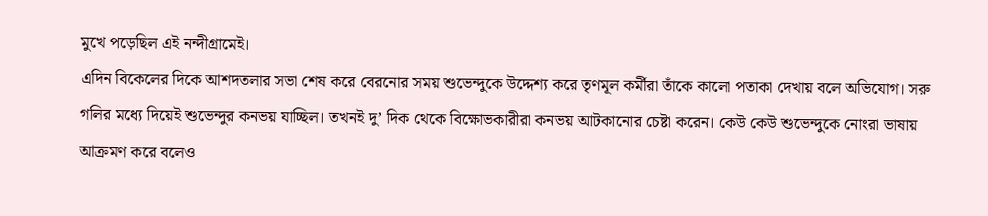মুখে পড়েছিল এই নন্দীগ্রামেই।
এদিন বিকেলের দিকে আশদতলার সভা শেষ করে বেরনোর সময় শুভেন্দুকে উদ্দেশ্য করে তৃণমূল কর্মীরা তাঁকে কালো পতাকা দেখায় বলে অভিযোগ। সরু গলির মধ্যে দিয়েই শুভেন্দুর কনভয় যাচ্ছিল। তখনই দু’ দিক থেকে বিক্ষোভকারীরা কনভয় আটকানোর চেষ্টা করেন। কেউ কেউ শুভেন্দুকে নোংরা ভাষায় আক্রমণ করে বলেও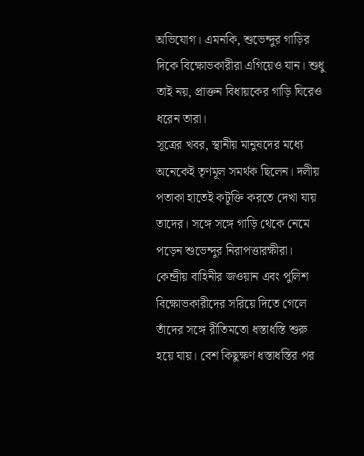অভিযোগ। এমনকি, শুভেন্দুর গাড়ির দিকে বিক্ষোভকারীরা এগিয়েও যান। শুধু তাই নয়, প্রাক্তন বিধায়কের গাড়ি ঘিরেও ধরেন তারা।
সূত্রের খবর, স্থানীয় মানুষদের মধ্যে অনেকেই তৃণমূল সমর্থক ছিলেন। দলীয় পতাকা হাতেই কটূক্তি করতে দেখা যায় তাদের। সঙ্গে সঙ্গে গাড়ি থেকে নেমে পড়েন শুভেন্দুর নিরাপত্তারক্ষীরা। কেন্দ্রীয় বাহিনীর জওয়ান এবং পুলিশ বিক্ষোভকারীদের সরিয়ে দিতে গেলে তাঁদের সঙ্গে রীতিমতো ধস্তাধস্তি শুরু হয়ে যায়। বেশ কিছুক্ষণ ধস্তাধস্তির পর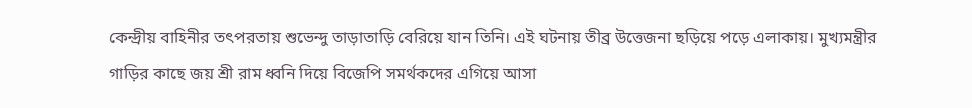কেন্দ্রীয় বাহিনীর তৎপরতায় শুভেন্দু তাড়াতাড়ি বেরিয়ে যান তিনি। এই ঘটনায় তীব্র উত্তেজনা ছড়িয়ে পড়ে এলাকায়। মুখ্যমন্ত্রীর গাড়ির কাছে জয় শ্রী রাম ধ্বনি দিয়ে বিজেপি সমর্থকদের এগিয়ে আসা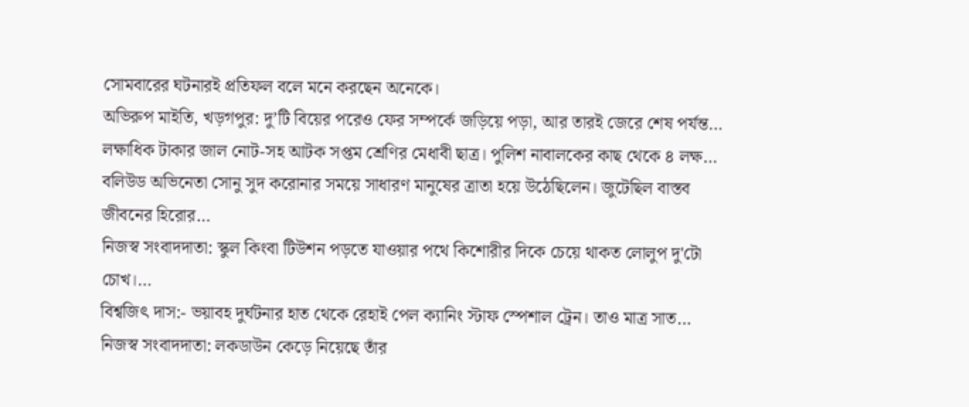সোমবারের ঘটনারই প্রতিফল বলে মনে করছেন অনেকে।
অভিরুপ মাইতি, খড়গপুর: দু’টি বিয়ের পরেও ফের সম্পর্কে জড়িয়ে পড়া, আর তারই জেরে শেষ পর্যন্ত…
লক্ষাধিক টাকার জাল নোট-সহ আটক সপ্তম শ্রেণির মেধাবী ছাত্র। পুলিশ নাবালকের কাছ থেকে ৪ লক্ষ…
বলিউড অভিনেতা সোনু সুদ করোনার সময়ে সাধারণ মানুষের ত্রাতা হয়ে উঠেছিলেন। জুটেছিল বাস্তব জীবনের হিরোর…
নিজস্ব সংবাদদাতা: স্কুল কিংবা টিউশন পড়তে যাওয়ার পথে কিশোরীর দিকে চেয়ে থাকত লোলুপ দু'টো চোখ।…
বিশ্বজিৎ দাস:- ভয়াবহ দুর্ঘটনার হাত থেকে রেহাই পেল ক্যানিং স্টাফ স্পেশাল ট্রেন। তাও মাত্র সাত…
নিজস্ব সংবাদদাতা: লকডাউন কেড়ে নিয়েছে তাঁর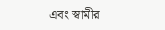এবং স্বামীর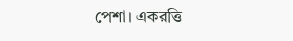পেশা। একরত্তি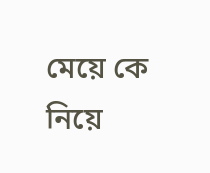মেয়ে কে নিয়ে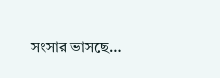সংসার ভাসছে…